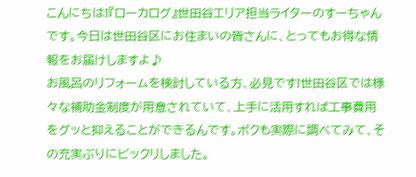こんにちは!『ローカログ』世田谷エリア担当ライターのすーちゃんです。今日は世田谷区にお住まいの皆さんに、とってもお得な情報をお届けしますよ♪
お風呂のリフォームを検討している方、必見です!世田谷区では様々な補助金制度が用意されていて、上手に活用すれば工事費用をグッと抑えることができるんです。ボクも実際に調べてみて、その充実ぶりにビックリしました。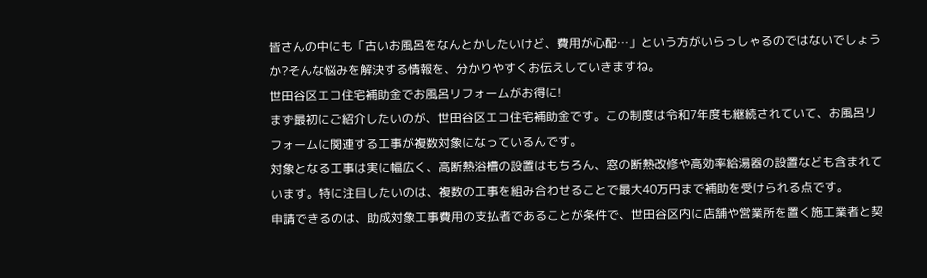皆さんの中にも「古いお風呂をなんとかしたいけど、費用が心配…」という方がいらっしゃるのではないでしょうか?そんな悩みを解決する情報を、分かりやすくお伝えしていきますね。
世田谷区エコ住宅補助金でお風呂リフォームがお得に!
まず最初にご紹介したいのが、世田谷区エコ住宅補助金です。この制度は令和7年度も継続されていて、お風呂リフォームに関連する工事が複数対象になっているんです。
対象となる工事は実に幅広く、高断熱浴槽の設置はもちろん、窓の断熱改修や高効率給湯器の設置なども含まれています。特に注目したいのは、複数の工事を組み合わせることで最大40万円まで補助を受けられる点です。
申請できるのは、助成対象工事費用の支払者であることが条件で、世田谷区内に店舗や営業所を置く施工業者と契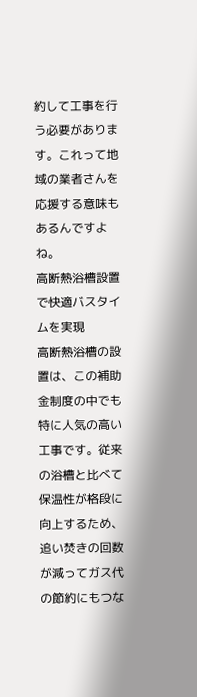約して工事を行う必要があります。これって地域の業者さんを応援する意味もあるんですよね。
高断熱浴槽設置で快適バスタイムを実現
高断熱浴槽の設置は、この補助金制度の中でも特に人気の高い工事です。従来の浴槽と比べて保温性が格段に向上するため、追い焚きの回数が減ってガス代の節約にもつな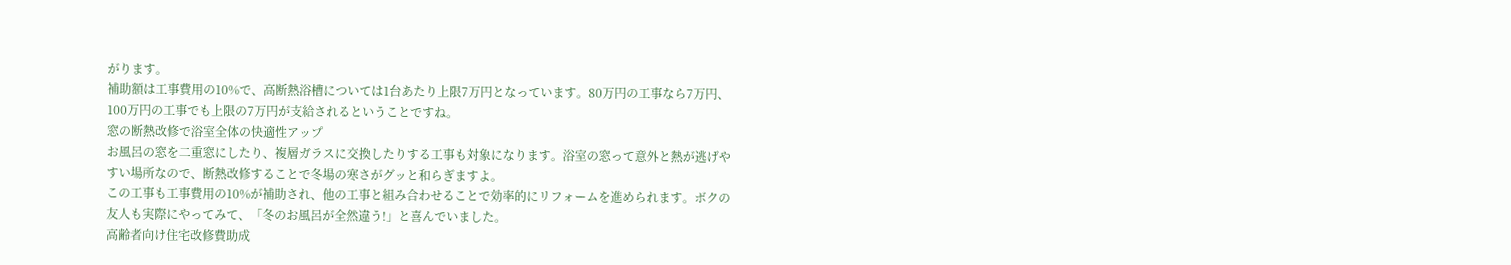がります。
補助額は工事費用の10%で、高断熱浴槽については1台あたり上限7万円となっています。80万円の工事なら7万円、100万円の工事でも上限の7万円が支給されるということですね。
窓の断熱改修で浴室全体の快適性アップ
お風呂の窓を二重窓にしたり、複層ガラスに交換したりする工事も対象になります。浴室の窓って意外と熱が逃げやすい場所なので、断熱改修することで冬場の寒さがグッと和らぎますよ。
この工事も工事費用の10%が補助され、他の工事と組み合わせることで効率的にリフォームを進められます。ボクの友人も実際にやってみて、「冬のお風呂が全然違う!」と喜んでいました。
高齢者向け住宅改修費助成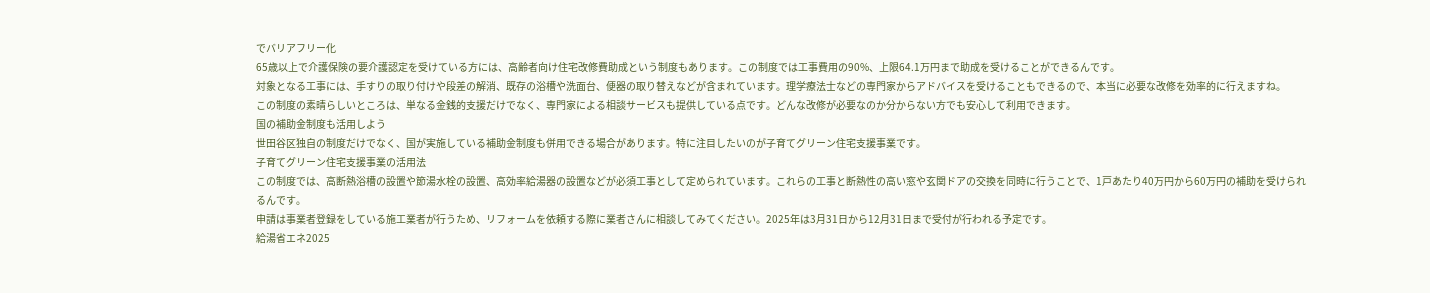でバリアフリー化
65歳以上で介護保険の要介護認定を受けている方には、高齢者向け住宅改修費助成という制度もあります。この制度では工事費用の90%、上限64.1万円まで助成を受けることができるんです。
対象となる工事には、手すりの取り付けや段差の解消、既存の浴槽や洗面台、便器の取り替えなどが含まれています。理学療法士などの専門家からアドバイスを受けることもできるので、本当に必要な改修を効率的に行えますね。
この制度の素晴らしいところは、単なる金銭的支援だけでなく、専門家による相談サービスも提供している点です。どんな改修が必要なのか分からない方でも安心して利用できます。
国の補助金制度も活用しよう
世田谷区独自の制度だけでなく、国が実施している補助金制度も併用できる場合があります。特に注目したいのが子育てグリーン住宅支援事業です。
子育てグリーン住宅支援事業の活用法
この制度では、高断熱浴槽の設置や節湯水栓の設置、高効率給湯器の設置などが必須工事として定められています。これらの工事と断熱性の高い窓や玄関ドアの交換を同時に行うことで、1戸あたり40万円から60万円の補助を受けられるんです。
申請は事業者登録をしている施工業者が行うため、リフォームを依頼する際に業者さんに相談してみてください。2025年は3月31日から12月31日まで受付が行われる予定です。
給湯省エネ2025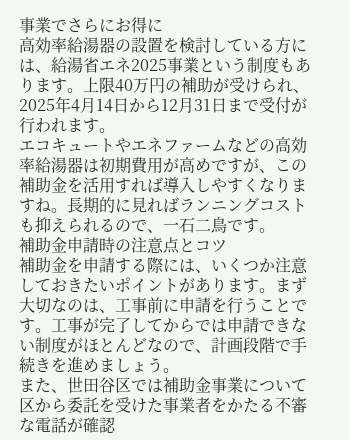事業でさらにお得に
高効率給湯器の設置を検討している方には、給湯省エネ2025事業という制度もあります。上限40万円の補助が受けられ、2025年4月14日から12月31日まで受付が行われます。
エコキュートやエネファームなどの高効率給湯器は初期費用が高めですが、この補助金を活用すれば導入しやすくなりますね。長期的に見ればランニングコストも抑えられるので、一石二鳥です。
補助金申請時の注意点とコツ
補助金を申請する際には、いくつか注意しておきたいポイントがあります。まず大切なのは、工事前に申請を行うことです。工事が完了してからでは申請できない制度がほとんどなので、計画段階で手続きを進めましょう。
また、世田谷区では補助金事業について区から委託を受けた事業者をかたる不審な電話が確認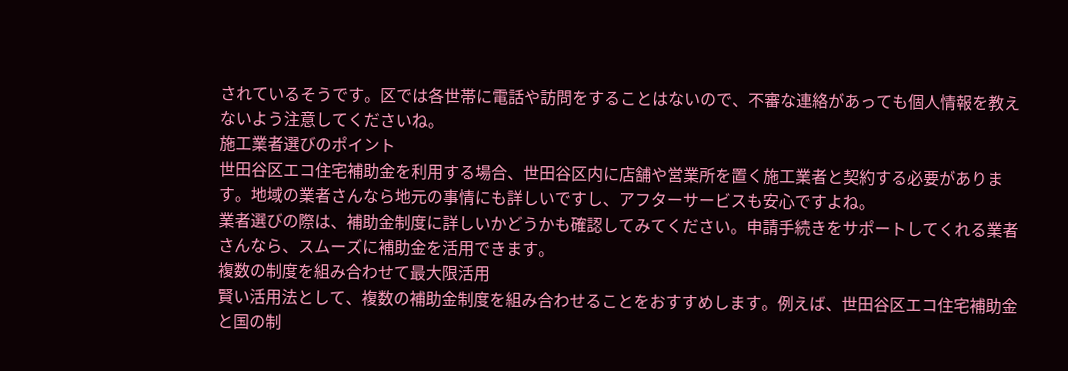されているそうです。区では各世帯に電話や訪問をすることはないので、不審な連絡があっても個人情報を教えないよう注意してくださいね。
施工業者選びのポイント
世田谷区エコ住宅補助金を利用する場合、世田谷区内に店舗や営業所を置く施工業者と契約する必要があります。地域の業者さんなら地元の事情にも詳しいですし、アフターサービスも安心ですよね。
業者選びの際は、補助金制度に詳しいかどうかも確認してみてください。申請手続きをサポートしてくれる業者さんなら、スムーズに補助金を活用できます。
複数の制度を組み合わせて最大限活用
賢い活用法として、複数の補助金制度を組み合わせることをおすすめします。例えば、世田谷区エコ住宅補助金と国の制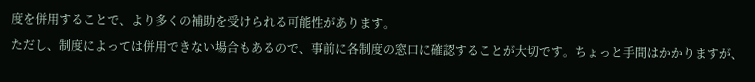度を併用することで、より多くの補助を受けられる可能性があります。
ただし、制度によっては併用できない場合もあるので、事前に各制度の窓口に確認することが大切です。ちょっと手間はかかりますが、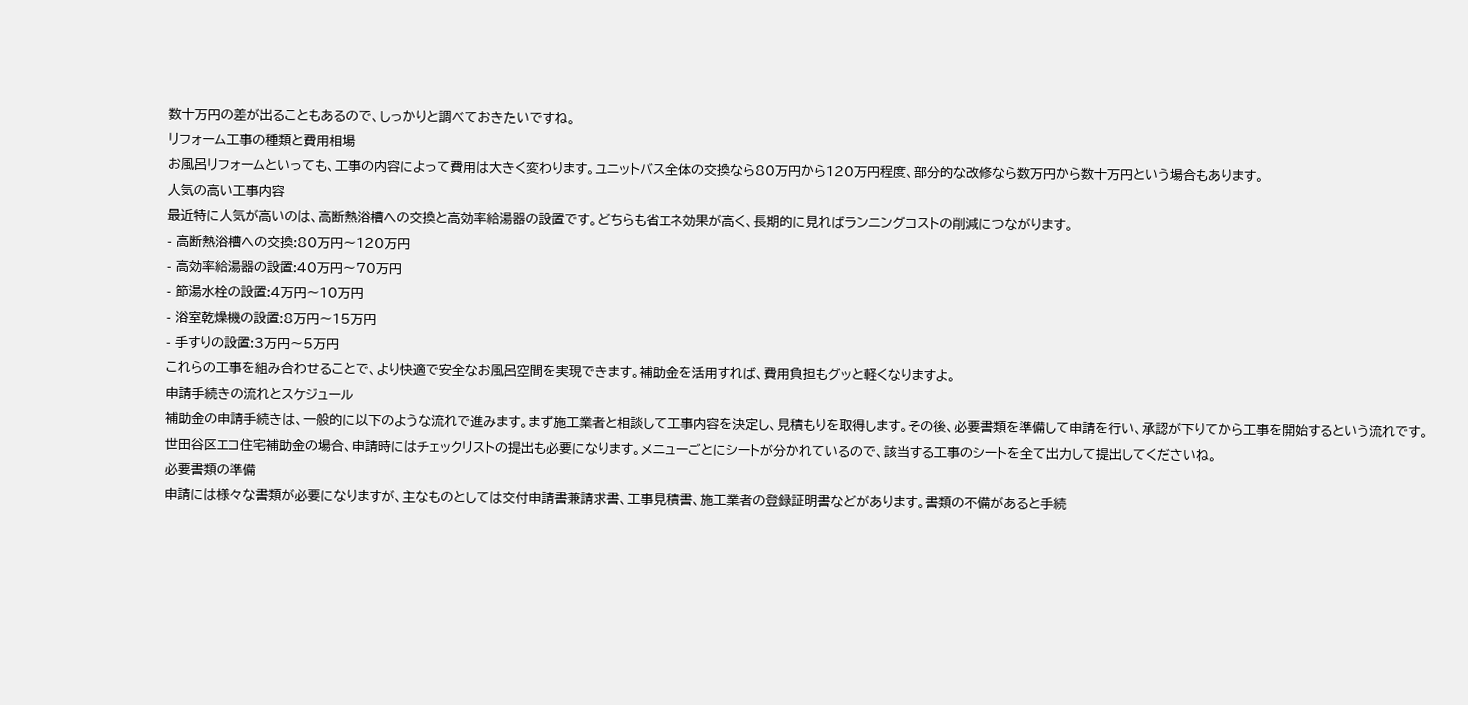数十万円の差が出ることもあるので、しっかりと調べておきたいですね。
リフォーム工事の種類と費用相場
お風呂リフォームといっても、工事の内容によって費用は大きく変わります。ユニットバス全体の交換なら80万円から120万円程度、部分的な改修なら数万円から数十万円という場合もあります。
人気の高い工事内容
最近特に人気が高いのは、高断熱浴槽への交換と高効率給湯器の設置です。どちらも省エネ効果が高く、長期的に見ればランニングコストの削減につながります。
- 高断熱浴槽への交換:80万円〜120万円
- 高効率給湯器の設置:40万円〜70万円
- 節湯水栓の設置:4万円〜10万円
- 浴室乾燥機の設置:8万円〜15万円
- 手すりの設置:3万円〜5万円
これらの工事を組み合わせることで、より快適で安全なお風呂空間を実現できます。補助金を活用すれば、費用負担もグッと軽くなりますよ。
申請手続きの流れとスケジュール
補助金の申請手続きは、一般的に以下のような流れで進みます。まず施工業者と相談して工事内容を決定し、見積もりを取得します。その後、必要書類を準備して申請を行い、承認が下りてから工事を開始するという流れです。
世田谷区エコ住宅補助金の場合、申請時にはチェックリストの提出も必要になります。メニューごとにシートが分かれているので、該当する工事のシートを全て出力して提出してくださいね。
必要書類の準備
申請には様々な書類が必要になりますが、主なものとしては交付申請書兼請求書、工事見積書、施工業者の登録証明書などがあります。書類の不備があると手続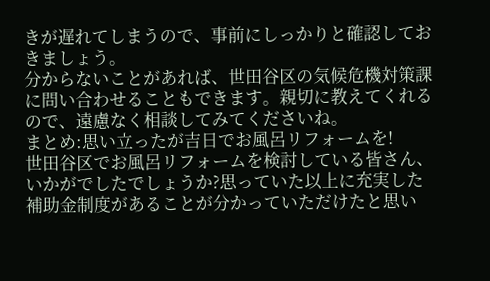きが遅れてしまうので、事前にしっかりと確認しておきましょう。
分からないことがあれば、世田谷区の気候危機対策課に問い合わせることもできます。親切に教えてくれるので、遠慮なく相談してみてくださいね。
まとめ:思い立ったが吉日でお風呂リフォームを!
世田谷区でお風呂リフォームを検討している皆さん、いかがでしたでしょうか?思っていた以上に充実した補助金制度があることが分かっていただけたと思い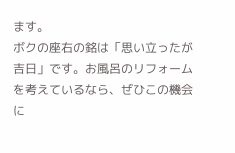ます。
ボクの座右の銘は「思い立ったが吉日」です。お風呂のリフォームを考えているなら、ぜひこの機会に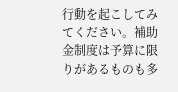行動を起こしてみてください。補助金制度は予算に限りがあるものも多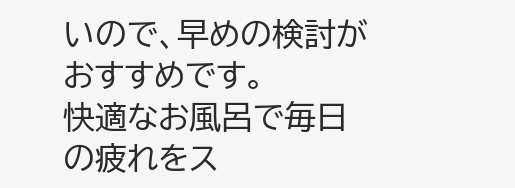いので、早めの検討がおすすめです。
快適なお風呂で毎日の疲れをス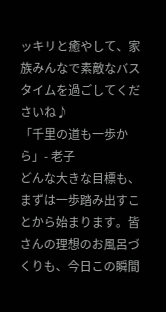ッキリと癒やして、家族みんなで素敵なバスタイムを過ごしてくださいね♪
「千里の道も一歩から」- 老子
どんな大きな目標も、まずは一歩踏み出すことから始まります。皆さんの理想のお風呂づくりも、今日この瞬間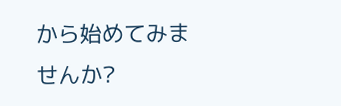から始めてみませんか?